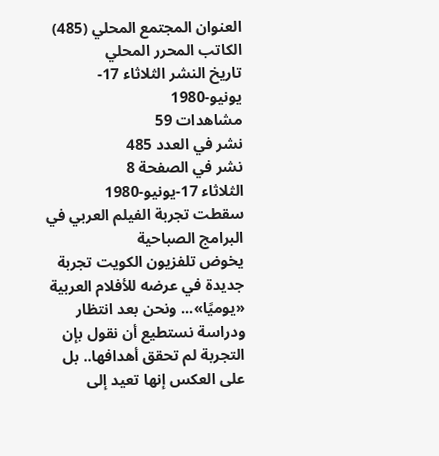العنوان المجتمع المحلي (485)
الكاتب المحرر المحلي
تاريخ النشر الثلاثاء 17-يونيو-1980
مشاهدات 59
نشر في العدد 485
نشر في الصفحة 8
الثلاثاء 17-يونيو-1980
سقطت تجربة الفيلم العربي في البرامج الصباحية
يخوض تلفزيون الكويت تجربة جديدة في عرضه للأفلام العربية «يوميًا»... ونحن بعد انتظار ودراسة نستطيع أن نقول بإن التجربة لم تحقق أهدافها.. بل على العكس إنها تعيد إلى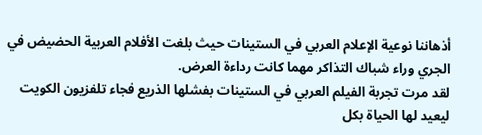أذهاننا نوعية الإعلام العربي في الستينات حيث بلغت الأفلام العربية الحضيض في الجري وراء شباك التذاكر مهما كانت رداءة العرض.
لقد مرت تجربة الفيلم العربي في الستينات بفشلها الذريع فجاء تلفزيون الكويت ليعيد لها الحياة بكل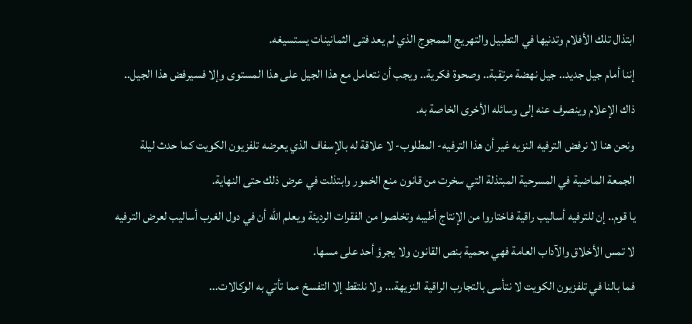ابتذال تلك الأفلام وتدنيها في التطبيل والتهريج الممجوج الذي لم يعد فتى الثمانينات يستسيغه.
إننا أمام جيل جديد.. جيل نهضة مرتقبة.. وصحوة فكرية.. ويجب أن نتعامل مع هذا الجيل على هذا المستوى وإلا فسيرفض هذا الجيل.. ذاك الإعلام وينصرف عنه إلى وسائله الأخرى الخاصة به.
ونحن هنا لا نرفض الترفيه النزيه غير أن هذا الترفيه- المطلوب- لا علاقة له بالإسفاف الذي يعرضه تلفزيون الكويت كما حدث ليلة الجمعة الماضية في المسرحية المبتذلة التي سخرت من قانون منع الخمور وابتذلت في عرض ذلك حتى النهاية.
يا قوم.. إن للترفيه أساليب راقية فاختاروا من الإنتاج أطيبه وتخلصوا من الفقرات الرديئة ويعلم الله أن في دول الغرب أساليب لعرض الترفيه لا تمس الأخلاق والآداب العامة فهي محمية بنص القانون ولا يجرؤ أحد على مسها.
فما بالنا في تلفزيون الكويت لا نتأسى بالتجارب الراقية النزيهة... ولا نلتقط إلا التفسخ مما تأتي به الوكالات...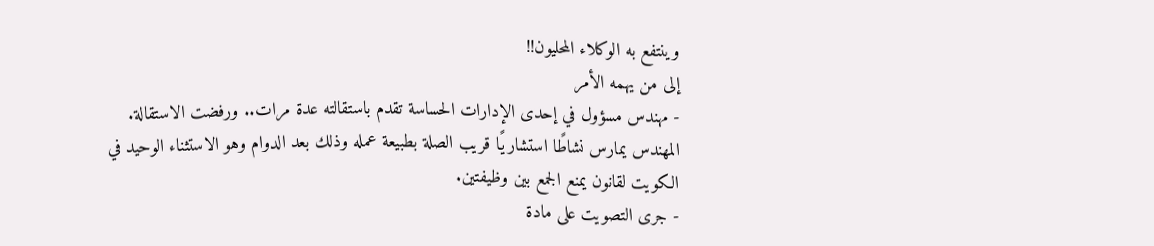وينتفع به الوكلاء المحليون!!
إلى من يهمه الأمر
- مهندس مسؤول في إحدى الإدارات الحساسة تقدم باستقالته عدة مرات.. ورفضت الاستقالة. المهندس يمارس نشاطًا استشاريًا قريب الصلة بطبيعة عمله وذلك بعد الدوام وهو الاستثناء الوحيد في الكويت لقانون يمنع الجمع بين وظيفتين.
- جرى التصويت على مادة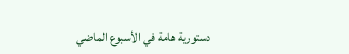دستورية هامة في الأسبوع الماضي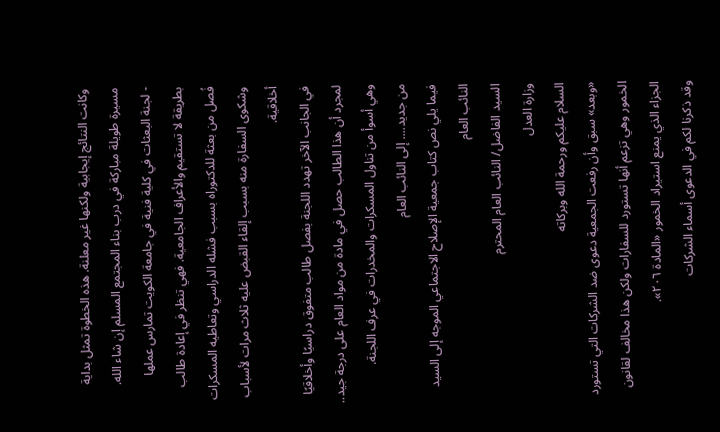وكانت النتائج إيجابية ولكنها غير معلنة. هذه الخطوة تمثل بداية مسيرة طويلة مباركة في درب بناء المجتمع المسلم إن شاء الله.
- لجنة البعثات في كلية فنية في جامعة الكويت تمارس عملها بطريقة لا تستقيم والأعراف الجامعية. فهي تنظر في إعادة طالب فُصل من بعثة للدكتوراه بسبب فشله الدراسي وتعاطيه المسكرات وشكوى السفارة منه بسبب إلقاء القبض عليه ثلاث مرات لأسباب أخلاقية.
في الجانب الآخر تهدد اللجنة بفصل طالب متفوق دراسيًا وأخلاقيًا لمجرد أن هذا الطالب حصل في مادة من مواد العام على درجة جيد.. وهي أسوأ من تناول المسكرات والمخدرات في عرف اللجنة.
من جديد.... إلى النائب العام
فيما يلي نص كتاب جمعية الإصلاح الاجتماعي الموجه إلى السيد النائب العام
السيد الفاضل/ النائب العام المحترم
وزارة العدل
السلام عليكم ورحمة الله وبركاته
«وبعد» سبق وأن رفعت الجمعية دعوى ضد الشركات التي تستورد الخمور وهي تزعم أنها تستورد للسفارات ولكن هذا مخالف لقانون الجزاء الذي يمنع استيراد الخمور «المادة ٢٠٦».
وقد ذكرنا لكم في الدعوى أسماء الشركات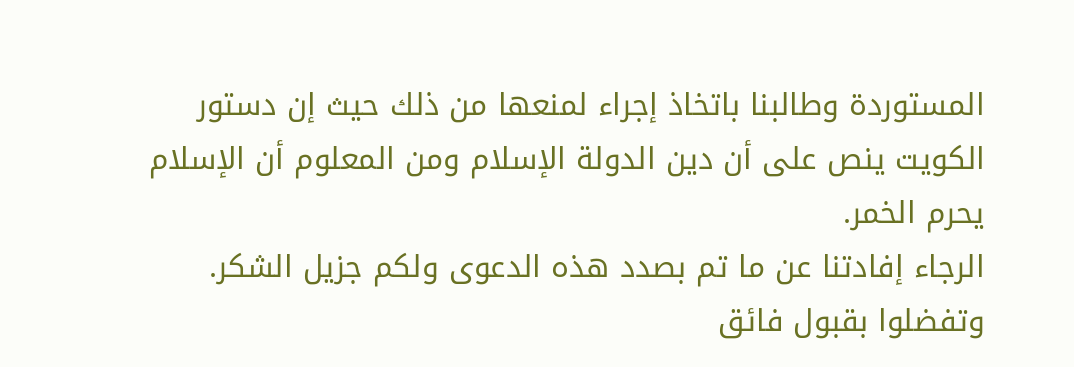المستوردة وطالبنا باتخاذ إجراء لمنعها من ذلك حيث إن دستور الكويت ينص على أن دين الدولة الإسلام ومن المعلوم أن الإسلام يحرم الخمر.
الرجاء إفادتنا عن ما تم بصدد هذه الدعوى ولكم جزيل الشكر.
وتفضلوا بقبول فائق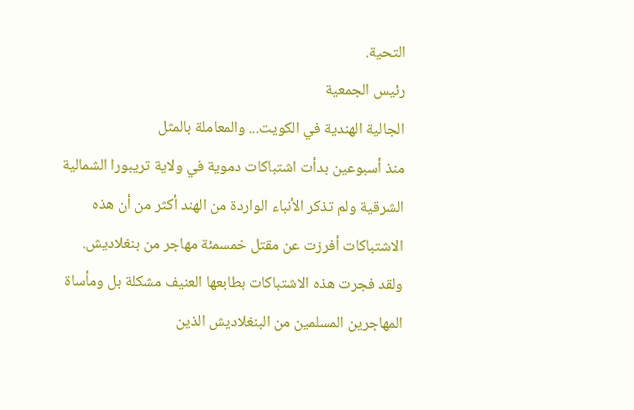التحية.
رئيس الجمعية
الجالية الهندية في الكويت... والمعاملة بالمثل
منذ أسبوعين بدأت اشتباكات دموية في ولاية تريبورا الشمالية الشرقية ولم تذكر الأنباء الواردة من الهند أكثر من أن هذه الاشتباكات أفرزت عن مقتل خمسمئة مهاجر من بنغلاديش.
ولقد فجرت هذه الاشتباكات بطابعها العنيف مشكلة بل ومأساة المهاجرين المسلمين من البنغلاديش الذين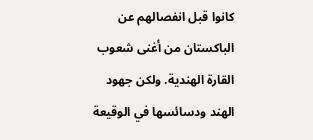كانوا قبل انفصالهم عن الباكستان من أغنى شعوب القارة الهندية. ولكن جهود الهند ودسائسها في الوقيعة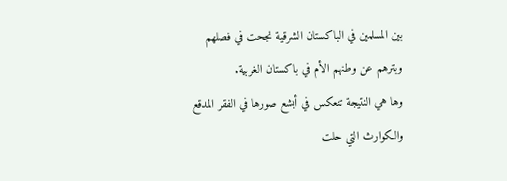بين المسلمين في الباكستان الشرقية نجحت في فصلهم وبترهم عن وطنهم الأم في باكستان الغربية.
وها هي النتيجة تنعكس في أبشع صورها في الفقر المدقع والكوارث التي حلت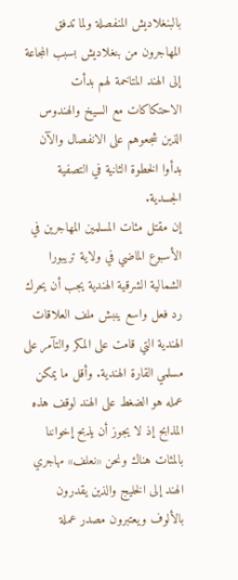بالبنغلاديش المنفصلة ولما تدفق المهاجرون من بنغلاديش بسبب المجاعة إلى الهند المتاخمة لهم بدأت الاحتكاكات مع السيخ والهندوس الذين شجعوهم على الانفصال والآن بدأوا الخطوة الثانية في التصفية الجسدية.
إن مقتل مئات المسلمين المهاجرين في الأسبوع الماضي في ولاية تريبورا الشمالية الشرقية الهندية يجب أن يحرك رد فعل واسع ينبش ملف العلاقات الهندية التي قامت على المكر والتآمر على مسلمي القارة الهندية. وأقل ما يمكن عمله هو الضغط على الهند لوقف هذه المذابح إذ لا يجوز أن يذبح إخواننا بالمئات هناك ونحن «نعلف» مهاجري الهند إلى الخليج والذين يقدرون بالألوف ويعتبرون مصدر عملة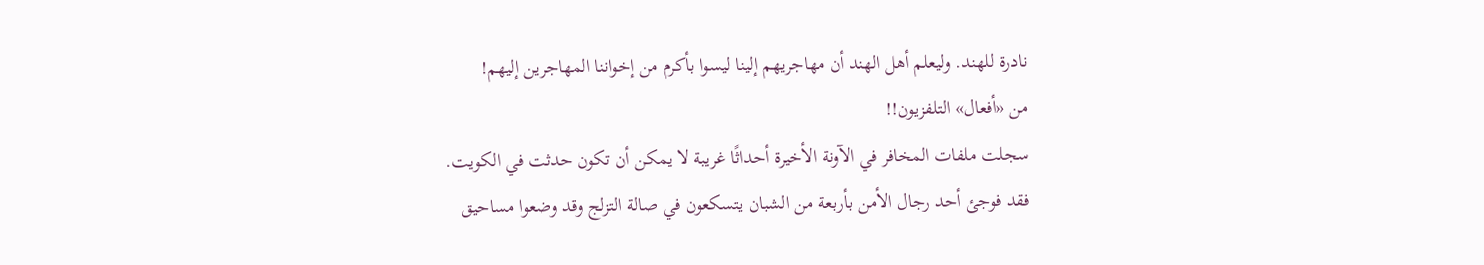نادرة للهند. وليعلم أهل الهند أن مهاجريهم إلينا ليسوا بأكرم من إخواننا المهاجرين إليهم!
من «أفعال» التلفزيون!!
سجلت ملفات المخافر في الآونة الأخيرة أحداثًا غريبة لا يمكن أن تكون حدثت في الكويت.
فقد فوجئ أحد رجال الأمن بأربعة من الشبان يتسكعون في صالة التزلج وقد وضعوا مساحيق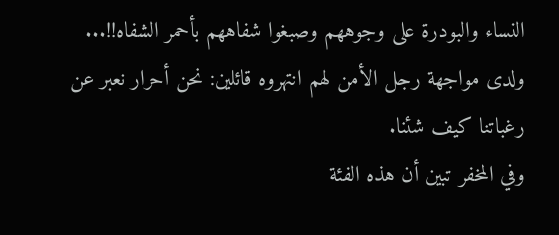النساء والبودرة على وجوههم وصبغوا شفاههم بأحمر الشفاه!!... ولدى مواجهة رجل الأمن لهم انتهروه قائلين: نحن أحرار نعبر عن رغباتنا كيف شئنا.
وفي المخفر تبين أن هذه الفئة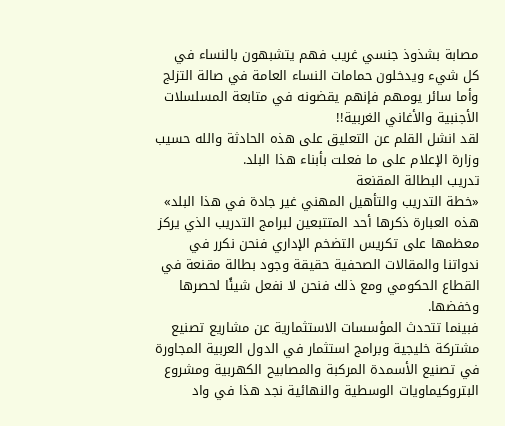مصابة بشذوذ جنسي غريب فهم يتشبهون بالنساء في كل شيء ويدخلون حمامات النساء العامة في صالة التزلج وأما سائر يومهم فإنهم يقضونه في متابعة المسلسلات الأجنبية والأغاني الغربية!!
لقد انشل القلم عن التعليق على هذه الحادثة والله حسيب وزارة الإعلام على ما فعلت بأبناء هذا البلد.
تدريب البطالة المقنعة
«خطة التدريب والتأهيل المهني غير جادة في هذا البلد»
هذه العبارة ذكرها أحد المتتبعين لبرامج التدريب الذي يركز معظمها على تكريس التضخم الإداري فنحن نكرر في ندواتنا والمقالات الصحفية حقيقة وجود بطالة مقنعة في القطاع الحكومي ومع ذلك فنحن لا نفعل شيئًا لحصرها وخفضها.
فبينما تتحدث المؤسسات الاستثمارية عن مشاريع تصنيع مشتركة خليجية وبرامج استثمار في الدول العربية المجاورة في تصنيع الأسمدة المركبة والمصابيح الكهربية ومشروع البتروكيماويات الوسطية والنهائية نجد هذا في واد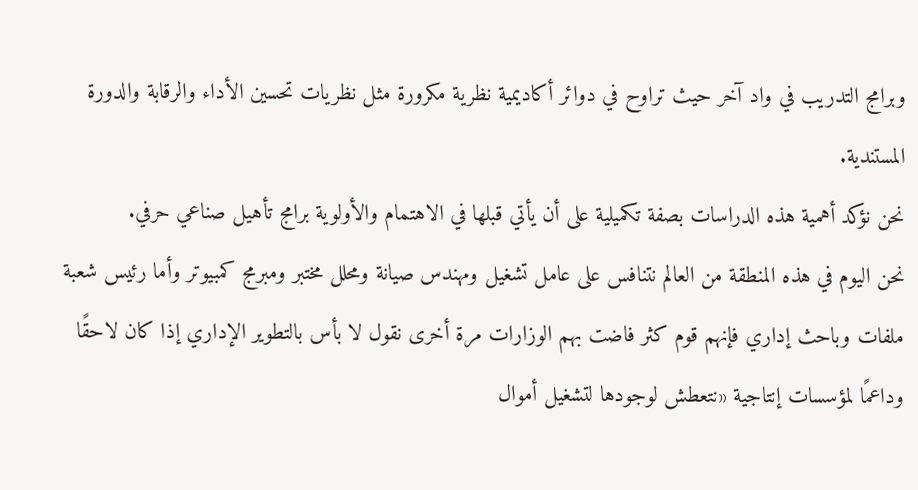وبرامج التدريب في واد آخر حيث تراوح في دوائر أكاديمية نظرية مكرورة مثل نظريات تحسين الأداء والرقابة والدورة المستندية.
نحن نؤكد أهمية هذه الدراسات بصفة تكميلية على أن يأتي قبلها في الاهتمام والأولوية برامج تأهيل صناعي حرفي.
نحن اليوم في هذه المنطقة من العالم نتنافس على عامل تشغيل ومهندس صيانة ومحلل مختبر ومبرمج كمبيوتر وأما رئيس شعبة ملفات وباحث إداري فإنهم قوم كثر فاضت بهم الوزارات مرة أخرى نقول لا بأس بالتطوير الإداري إذا كان لاحقًا وداعمًا لمؤسسات إنتاجية «نتعطش لوجودها لتشغيل أموال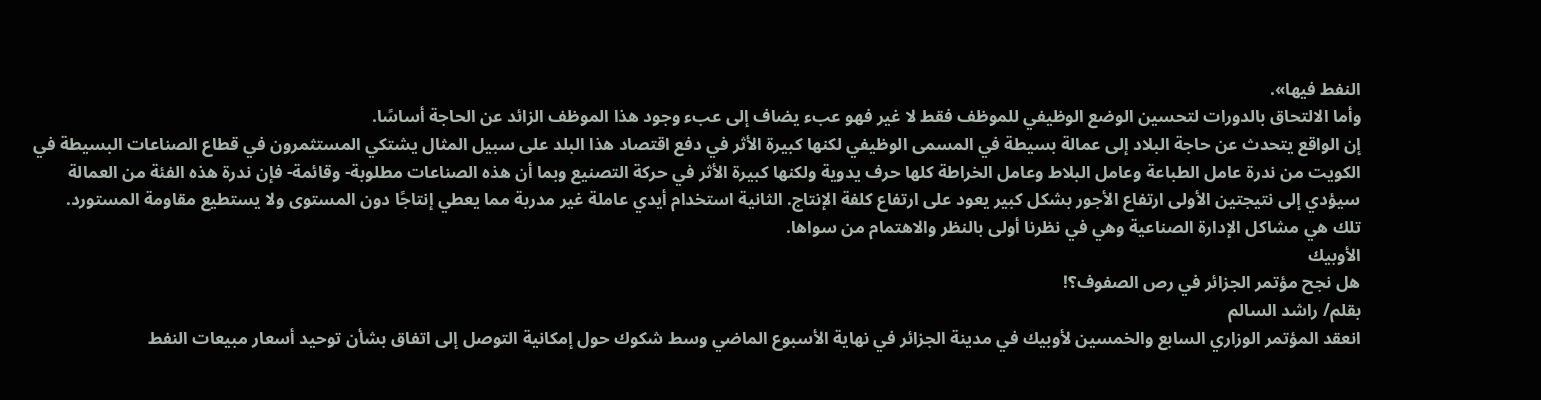النفط فيها».
وأما الالتحاق بالدورات لتحسين الوضع الوظيفي للموظف فقط لا غير فهو عبء يضاف إلى عبء وجود هذا الموظف الزائد عن الحاجة أساسًا.
إن الواقع يتحدث عن حاجة البلاد إلى عمالة بسيطة في المسمى الوظيفي لكنها كبيرة الأثر في دفع اقتصاد هذا البلد على سبيل المثال يشتكي المستثمرون في قطاع الصناعات البسيطة في الكويت من ندرة عامل الطباعة وعامل البلاط وعامل الخراطة كلها حرف يدوية ولكنها كبيرة الأثر في حركة التصنيع وبما أن هذه الصناعات مطلوبة- وقائمة- فإن ندرة هذه الفئة من العمالة سيؤدي إلى نتيجتين الأولى ارتفاع الأجور بشكل كبير يعود على ارتفاع كلفة الإنتاج. الثانية استخدام أيدي عاملة غير مدربة مما يعطي إنتاجًا دون المستوى ولا يستطيع مقاومة المستورد.
تلك هي مشاكل الإدارة الصناعية وهي في نظرنا أولى بالنظر والاهتمام من سواها.
الأوبيك
هل نجح مؤتمر الجزائر في رص الصفوف؟!
بقلم/ راشد السالم
انعقد المؤتمر الوزاري السابع والخمسين لأوبيك في مدينة الجزائر في نهاية الأسبوع الماضي وسط شكوك حول إمكانية التوصل إلى اتفاق بشأن توحيد أسعار مبيعات النفط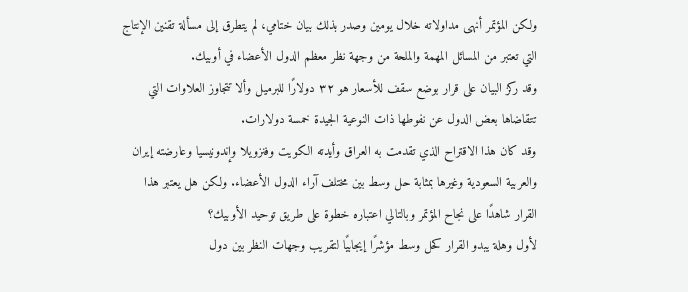ولكن المؤتمر أنهى مداولاته خلال يومين وصدر بذلك بيان ختامي، لم يتطرق إلى مسألة تقنين الإنتاج التي تعتبر من المسائل المهمة والملحة من وجهة نظر معظم الدول الأعضاء في أوبيك.
وقد ركز البيان على قرار بوضع سقف للأسعار هو ٣٢ دولارًا للبرميل وألا تتجاوز العلاوات التي تتقاضاها بعض الدول عن نفوطها ذات النوعية الجيدة خمسة دولارات.
وقد كان هذا الاقتراح الذي تقدمت به العراق وأيدته الكويت وفنزويلا وإندونيسيا وعارضته إيران والعربية السعودية وغيرها بمثابة حل وسط بين مختلف آراء الدول الأعضاء. ولكن هل يعتبر هذا القرار شاهدًا على نجاح المؤتمر وبالتالي اعتباره خطوة على طريق توحيد الأوبيك؟
لأول وهلة يبدو القرار كحل وسط مؤشرًا إيجابيًا لتقريب وجهات النظر بين دول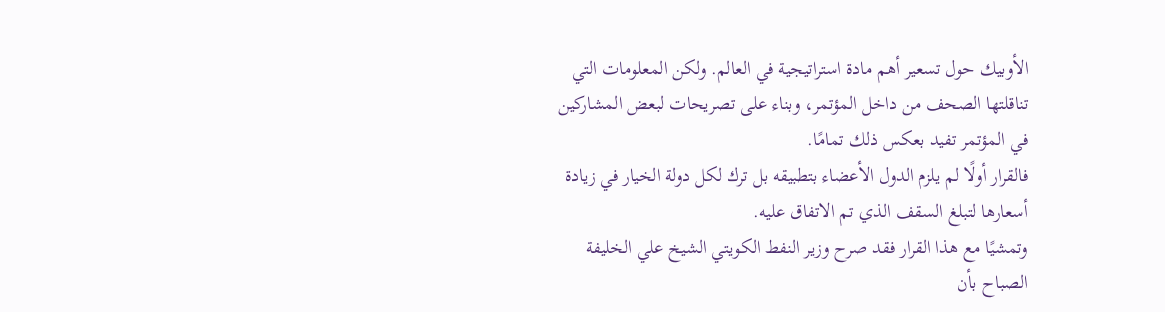الأوبيك حول تسعير أهم مادة استراتيجية في العالم. ولكن المعلومات التي تناقلتها الصحف من داخل المؤتمر، وبناء على تصريحات لبعض المشاركين في المؤتمر تفيد بعكس ذلك تمامًا.
فالقرار أولًا لم يلزم الدول الأعضاء بتطبيقه بل ترك لكل دولة الخيار في زيادة أسعارها لتبلغ السقف الذي تم الاتفاق عليه.
وتمشيًا مع هذا القرار فقد صرح وزير النفط الكويتي الشيخ علي الخليفة الصباح بأن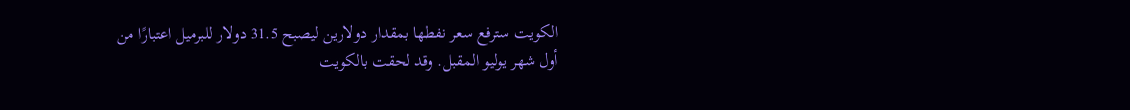الكويت سترفع سعر نفطها بمقدار دولارين ليصبح 31.5 دولار للبرميل اعتبارًا من أول شهر يوليو المقبل. وقد لحقت بالكويت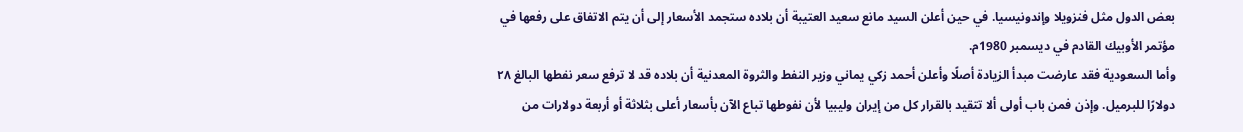بعض الدول مثل فنزويلا وإندونيسيا. في حين أعلن السيد مانع سعيد العتيبة أن بلاده ستجمد الأسعار إلى أن يتم الاتفاق على رفعها في مؤتمر الأوبيك القادم في ديسمبر 1980م.
وأما السعودية فقد عارضت مبدأ الزيادة أصلًا وأعلن أحمد زكي يماني وزير النفط والثروة المعدنية أن بلاده قد لا ترفع سعر نفطها البالغ ۲۸ دولارًا للبرميل. وإذن فمن باب أولى ألا تتقيد بالقرار كل من إيران وليبيا لأن نفوطها تباع الآن بأسعار أعلى بثلاثة أو أربعة دولارات من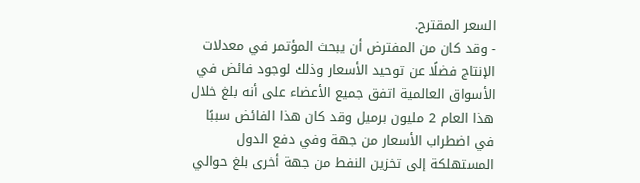السعر المقترح.
- وقد كان من المفترض أن يبحث المؤتمر في معدلات الإنتاج فضلًا عن توحيد الأسعار وذلك لوجود فائض في الأسواق العالمية اتفق جميع الأعضاء على أنه بلغ خلال هذا العام 2 مليون برميل وقد كان هذا الفائض سببًا في اضطراب الأسعار من جهة وفي دفع الدول المستهلكة إلى تخزين النفط من جهة أخرى بلغ حوالي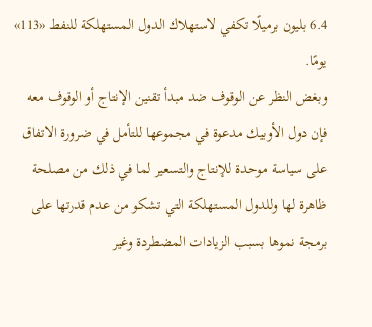6.4 بليون برميلًا تكفي لاستهلاك الدول المستهلكة للنفط «113» يومًا.
وبغض النظر عن الوقوف ضد مبدأ تقنين الإنتاج أو الوقوف معه فإن دول الأوبيك مدعوة في مجموعها للتأمل في ضرورة الاتفاق على سياسة موحدة للإنتاج والتسعير لما في ذلك من مصلحة ظاهرة لها وللدول المستهلكة التي تشكو من عدم قدرتها على برمجة نموها بسبب الزيادات المضطردة وغير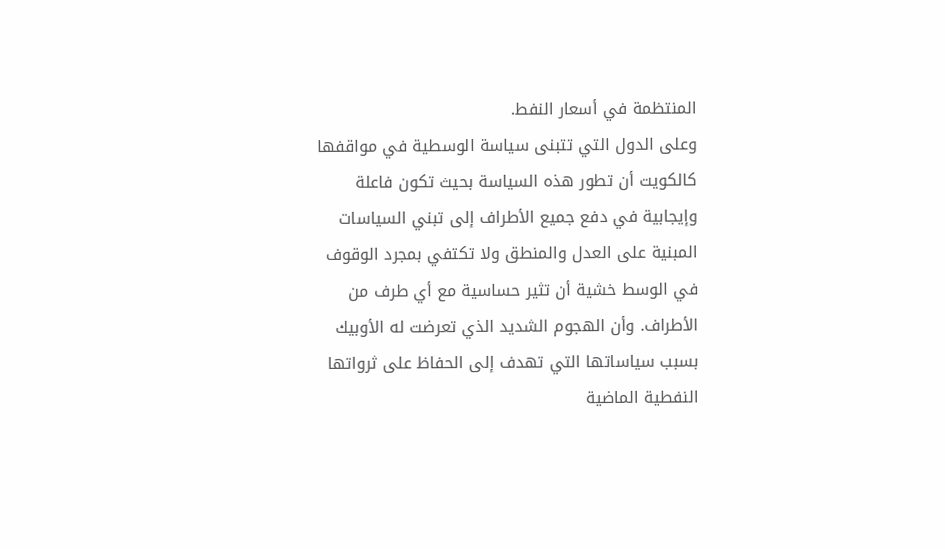المنتظمة في أسعار النفط.
وعلى الدول التي تتبنى سياسة الوسطية في مواقفها كالكويت أن تطور هذه السياسة بحيث تكون فاعلة وإيجابية في دفع جميع الأطراف إلى تبني السياسات المبنية على العدل والمنطق ولا تكتفي بمجرد الوقوف في الوسط خشية أن تثير حساسية مع أي طرف من الأطراف. وأن الهجوم الشديد الذي تعرضت له الأوبيك بسبب سياساتها التي تهدف إلى الحفاظ على ثرواتها النفطية الماضية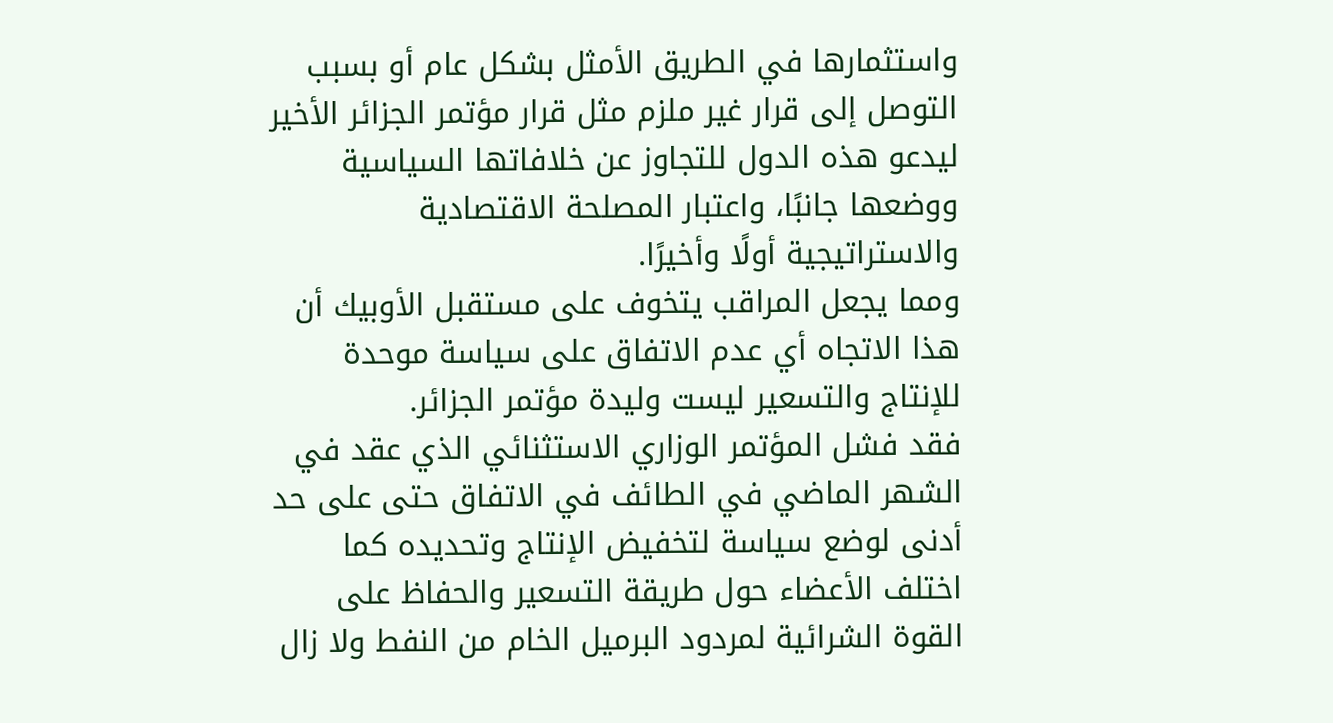واستثمارها في الطريق الأمثل بشكل عام أو بسبب التوصل إلى قرار غير ملزم مثل قرار مؤتمر الجزائر الأخير ليدعو هذه الدول للتجاوز عن خلافاتها السياسية ووضعها جانبًا، واعتبار المصلحة الاقتصادية والاستراتيجية أولًا وأخيرًا.
ومما يجعل المراقب يتخوف على مستقبل الأوبيك أن هذا الاتجاه أي عدم الاتفاق على سياسة موحدة للإنتاج والتسعير ليست وليدة مؤتمر الجزائر.
فقد فشل المؤتمر الوزاري الاستثنائي الذي عقد في الشهر الماضي في الطائف في الاتفاق حتى على حد أدنى لوضع سياسة لتخفيض الإنتاج وتحديده كما اختلف الأعضاء حول طريقة التسعير والحفاظ على القوة الشرائية لمردود البرميل الخام من النفط ولا زال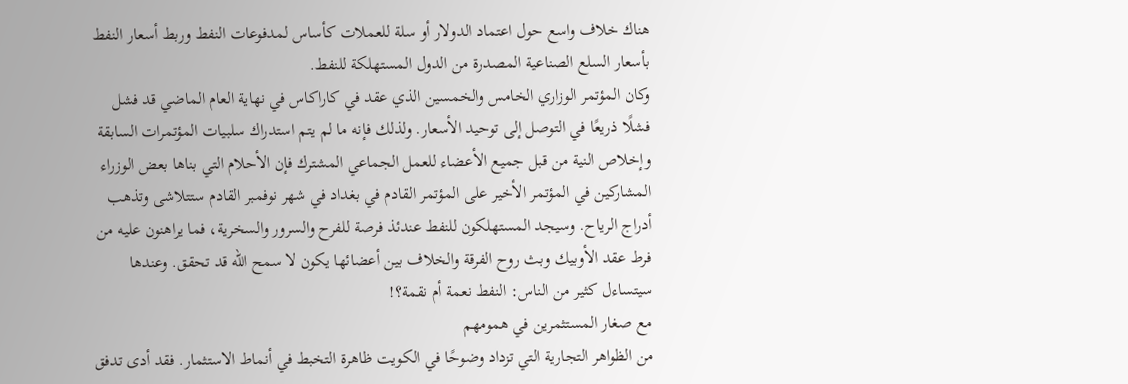هناك خلاف واسع حول اعتماد الدولار أو سلة للعملات كأساس لمدفوعات النفط وربط أسعار النفط بأسعار السلع الصناعية المصدرة من الدول المستهلكة للنفط.
وكان المؤتمر الوزاري الخامس والخمسين الذي عقد في كاراكاس في نهاية العام الماضي قد فشل فشلًا ذريعًا في التوصل إلى توحيد الأسعار. ولذلك فإنه ما لم يتم استدراك سلبيات المؤتمرات السابقة وإخلاص النية من قبل جميع الأعضاء للعمل الجماعي المشترك فإن الأحلام التي بناها بعض الوزراء المشاركين في المؤتمر الأخير على المؤتمر القادم في بغداد في شهر نوفمبر القادم ستتلاشى وتذهب أدراج الرياح. وسيجد المستهلكون للنفط عندئذ فرصة للفرح والسرور والسخرية، فما يراهنون عليه من فرط عقد الأوبيك وبث روح الفرقة والخلاف بين أعضائها يكون لا سمح الله قد تحقق. وعندها سيتساءل كثير من الناس: النفط نعمة أم نقمة؟!
مع صغار المستثمرين في همومهم
من الظواهر التجارية التي تزداد وضوحًا في الكويت ظاهرة التخبط في أنماط الاستثمار. فقد أدى تدفق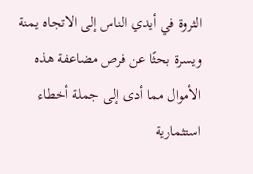الثروة في أيدي الناس إلى الاتجاه يمنة ويسرة بحثًا عن فرص مضاعفة هذه الأموال مما أدى إلى جملة أخطاء استثمارية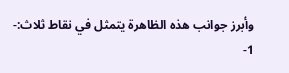وأبرز جوانب هذه الظاهرة يتمثل في نقاط ثلاث:-
1-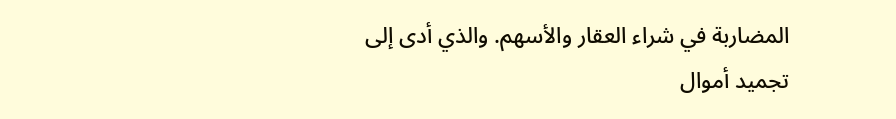المضاربة في شراء العقار والأسهم. والذي أدى إلى تجميد أموال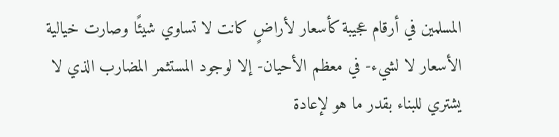المسلمين في أرقام عجيبة كأسعار لأراضٍ كانت لا تساوي شيئًا وصارت خيالية الأسعار لا لشيء- في معظم الأحيان- إلا لوجود المستثمر المضارب الذي لا يشتري للبناء بقدر ما هو لإعادة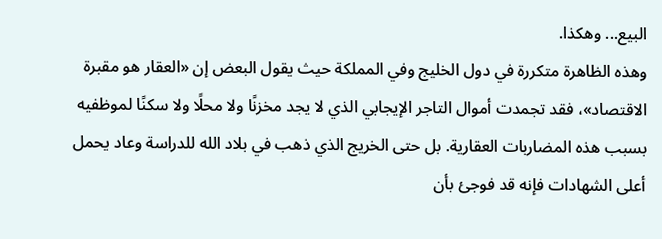البيع... وهكذا.
وهذه الظاهرة متكررة في دول الخليج وفي المملكة حيث يقول البعض إن «العقار هو مقبرة الاقتصاد»، فقد تجمدت أموال التاجر الإيجابي الذي لا يجد مخزنًا ولا محلًا ولا سكنًا لموظفيه بسبب هذه المضاربات العقارية. بل حتى الخريج الذي ذهب في بلاد الله للدراسة وعاد يحمل أعلى الشهادات فإنه قد فوجئ بأن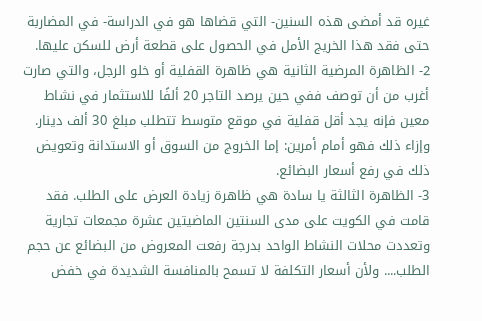غيره قد أمضى هذه السنين- التي قضاها هو في الدراسة- في المضاربة حتى فقد هذا الخريج الأمل في الحصول على قطعة أرض للسكن عليها.
2- الظاهرة المرضية الثانية هي ظاهرة القفلية أو خلو الرجل، والتي صارت أغرب من أن توصف ففي حين يرصد التاجر 20 ألفًا للاستثمار في نشاط معين فإنه يجد أقل قفلية في موقع متوسط تتطلب مبلغ 30 ألف دينار.
وإزاء ذلك فهو أمام أمرين: إما الخروج من السوق أو الاستدانة وتعويض ذلك في رفع أسعار البضائع.
3- الظاهرة الثالثة يا سادة هي ظاهرة زيادة العرض على الطلب. فقد قامت في الكويت على مدى السنتين الماضيتين عشرة مجمعات تجارية وتعددت محلات النشاط الواحد بدرجة رفعت المعروض من البضائع عن حجم الطلب.... ولأن أسعار التكلفة لا تسمح بالمنافسة الشديدة في خفض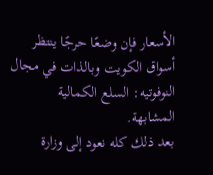الأسعار فإن وضعًا حرجًا ينتظر أسواق الكويت وبالذات في مجال النوفوتيه: السلع الكمالية المشابهة.
بعد ذلك كله نعود إلى وزارة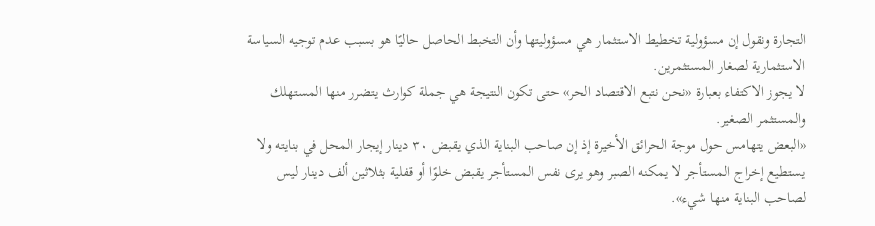التجارة ونقول إن مسؤولية تخطيط الاستثمار هي مسؤوليتها وأن التخبط الحاصل حاليًا هو بسبب عدم توجيه السياسة الاستثمارية لصغار المستثمرين.
لا يجوز الاكتفاء بعبارة «نحن نتبع الاقتصاد الحر» حتى تكون النتيجة هي جملة كوارث يتضرر منها المستهلك والمستثمر الصغير.
«البعض يتهامس حول موجة الحرائق الأخيرة إذ إن صاحب البناية الذي يقبض ۳۰ دينار إيجار المحل في بنايته ولا يستطيع إخراج المستأجر لا يمكنه الصبر وهو يرى نفس المستأجر يقبض خلوًا أو قفلية بثلاثين ألف دينار ليس لصاحب البناية منها شيء».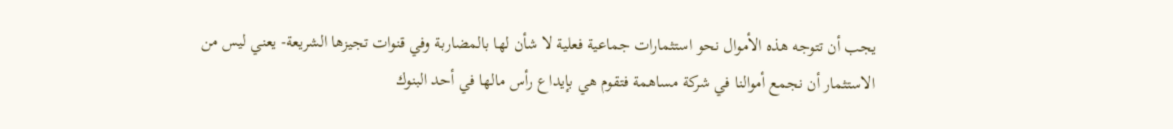يجب أن تتوجه هذه الأموال نحو استثمارات جماعية فعلية لا شأن لها بالمضاربة وفي قنوات تجيزها الشريعة- يعني ليس من الاستثمار أن نجمع أموالنا في شركة مساهمة فتقوم هي بإيداع رأس مالها في أحد البنوك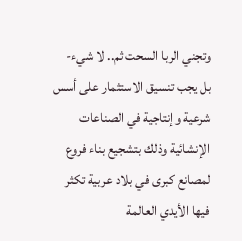وتجني الربا السحت ثم.. لا شيء- بل يجب تنسيق الاستثمار على أسس شرعية وإنتاجية في الصناعات الإنشائية وذلك بتشجيع بناء فروع لمصانع كبرى في بلاد عربية تكثر فيها الأيدي العالمة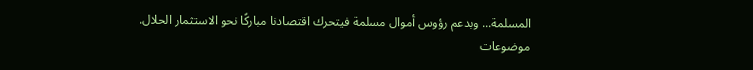المسلمة... وبدعم رؤوس أموال مسلمة فيتحرك اقتصادنا مباركًا نحو الاستثمار الحلال.
موضوعات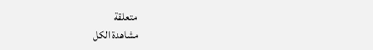متعلقة
مشاهدة الكل